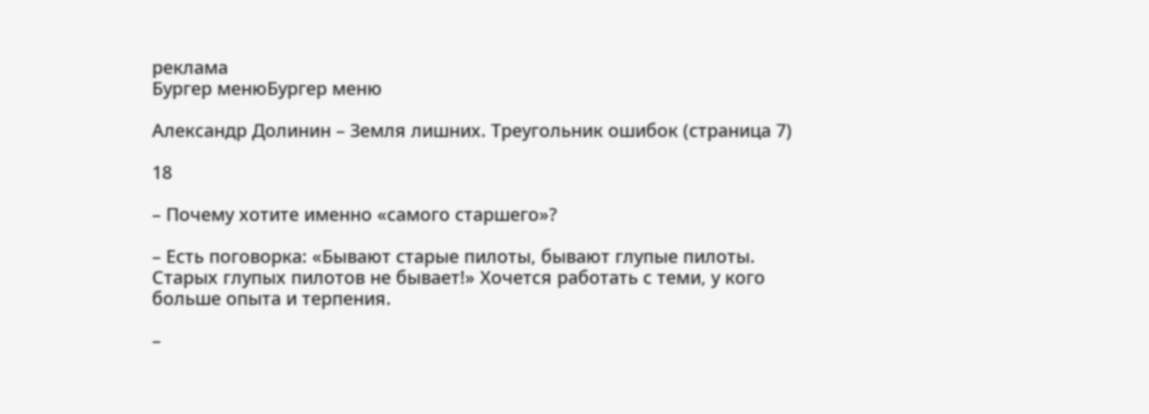реклама
Бургер менюБургер меню

Александр Долинин – Земля лишних. Треугольник ошибок (страница 7)

18

– Почему хотите именно «самого старшего»?

– Есть поговорка: «Бывают старые пилоты, бывают глупые пилоты. Старых глупых пилотов не бывает!» Хочется работать с теми, у кого больше опыта и терпения.

–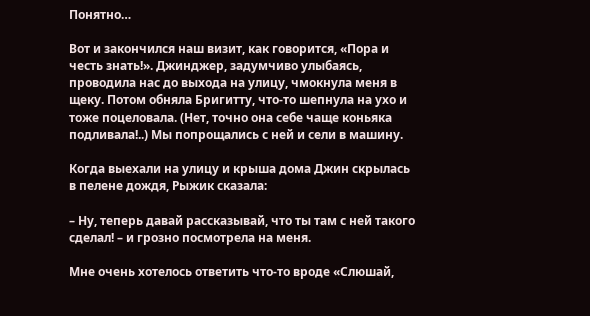Понятно…

Вот и закончился наш визит, как говорится, «Пора и честь знать!». Джинджер, задумчиво улыбаясь, проводила нас до выхода на улицу, чмокнула меня в щеку. Потом обняла Бригитту, что-то шепнула на ухо и тоже поцеловала. (Нет, точно она себе чаще коньяка подливала!..) Мы попрощались с ней и сели в машину.

Когда выехали на улицу и крыша дома Джин скрылась в пелене дождя, Рыжик сказала:

– Ну, теперь давай рассказывай, что ты там с ней такого сделал! – и грозно посмотрела на меня.

Мне очень хотелось ответить что-то вроде «Слюшай,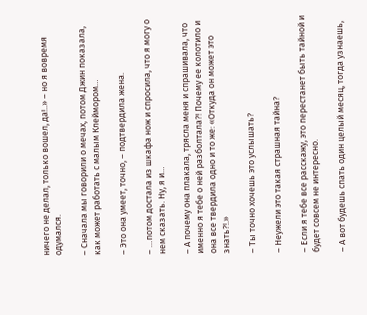ничего не делал, только вошел, да!..» – но я вовремя одумался.

– Сначала мы говорили о мечах, потом Джин показала, как может работать с малым Клеймором…

– Это она умеет, точно, – подтвердила жена.

– …потом достала из шкафа нож и спросила, что я могу о нем сказать. Ну, я и…

– А почему она плакала, трясла меня и спрашивала, что именно я тебе о ней разболтала?! Почему ее колотило и она все твердила одно и то же: «Откуда он может это знать?!.»

– Ты точно хочешь это услышать?

– Неужели это такая страшная тайна?

– Если я тебе все расскажу, это перестанет быть тайной и будет совсем не интересно.

– А вот будешь спать один целый месяц, тогда узнаешь,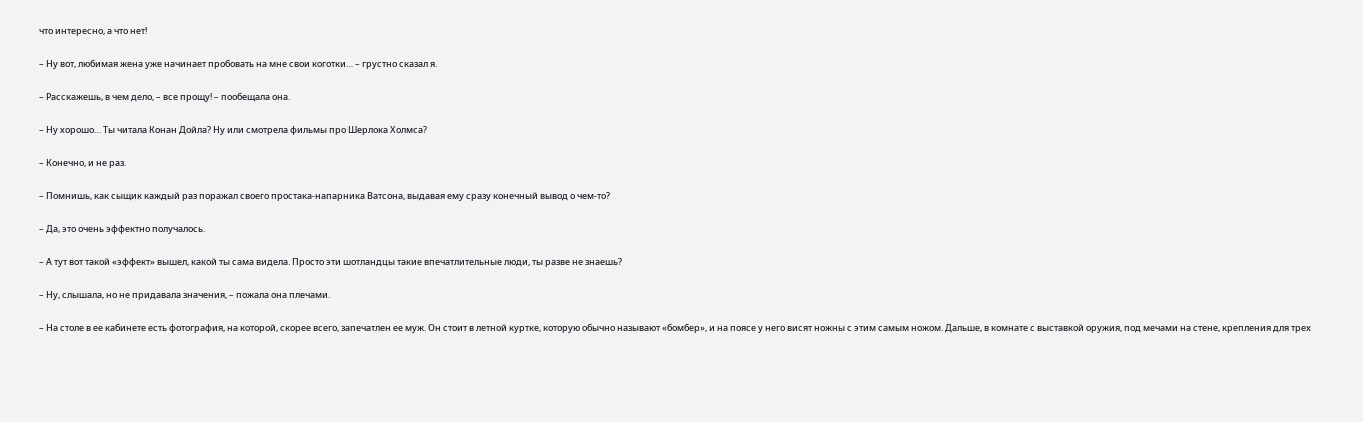что интересно, а что нет!

– Ну вот, любимая жена уже начинает пробовать на мне свои коготки… – грустно сказал я.

– Расскажешь, в чем дело, – все прощу! – пообещала она.

– Ну хорошо… Ты читала Конан Дойла? Ну или смотрела фильмы про Шерлока Холмса?

– Конечно, и не раз.

– Помнишь, как сыщик каждый раз поражал своего простака-напарника Ватсона, выдавая ему сразу конечный вывод о чем-то?

– Да, это очень эффектно получалось.

– А тут вот такой «эффект» вышел, какой ты сама видела. Просто эти шотландцы такие впечатлительные люди, ты разве не знаешь?

– Ну, слышала, но не придавала значения, – пожала она плечами.

– На столе в ее кабинете есть фотография, на которой, скорее всего, запечатлен ее муж. Он стоит в летной куртке, которую обычно называют «бомбер», и на поясе у него висят ножны с этим самым ножом. Дальше, в комнате с выставкой оружия, под мечами на стене, крепления для трех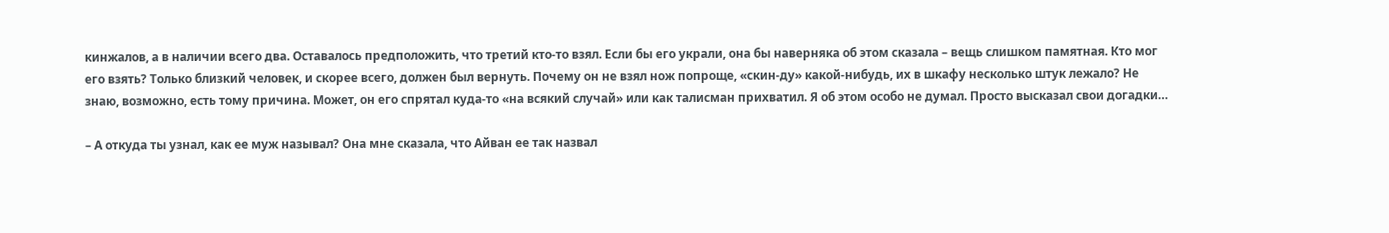кинжалов, а в наличии всего два. Оставалось предположить, что третий кто-то взял. Если бы его украли, она бы наверняка об этом сказала – вещь слишком памятная. Кто мог его взять? Только близкий человек, и скорее всего, должен был вернуть. Почему он не взял нож попроще, «скин-ду» какой-нибудь, их в шкафу несколько штук лежало? Не знаю, возможно, есть тому причина. Может, он его спрятал куда-то «на всякий случай» или как талисман прихватил. Я об этом особо не думал. Просто высказал свои догадки…

– А откуда ты узнал, как ее муж называл? Она мне сказала, что Айван ее так назвал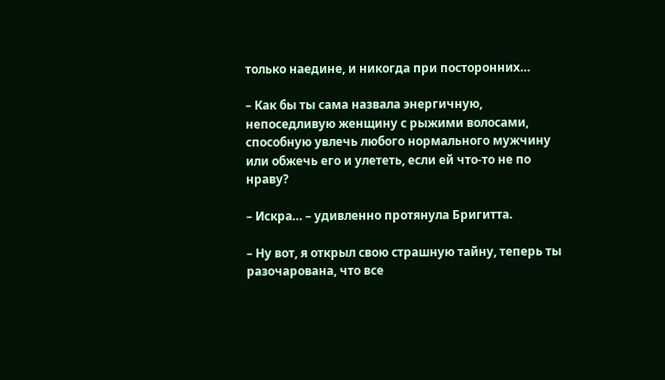только наедине, и никогда при посторонних…

– Как бы ты сама назвала энергичную, непоседливую женщину с рыжими волосами, способную увлечь любого нормального мужчину или обжечь его и улететь, если ей что-то не по нраву?

– Искра… – удивленно протянула Бригитта.

– Ну вот, я открыл свою страшную тайну, теперь ты разочарована, что все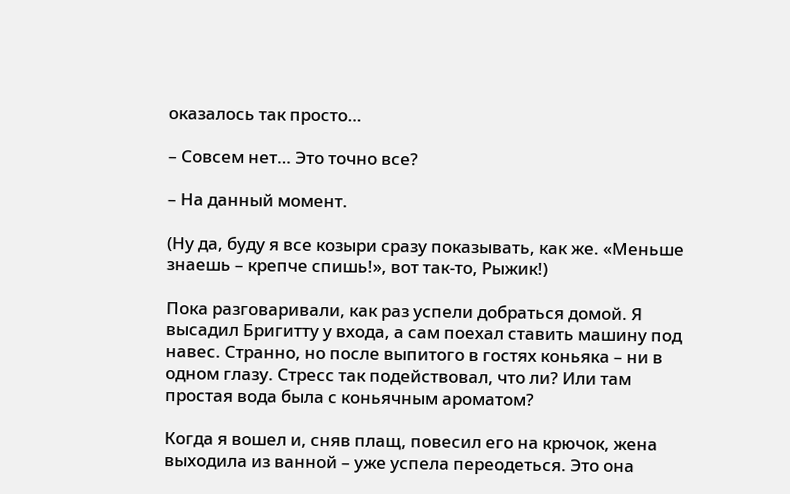оказалось так просто…

– Совсем нет… Это точно все?

– На данный момент.

(Ну да, буду я все козыри сразу показывать, как же. «Меньше знаешь – крепче спишь!», вот так-то, Рыжик!)

Пока разговаривали, как раз успели добраться домой. Я высадил Бригитту у входа, а сам поехал ставить машину под навес. Странно, но после выпитого в гостях коньяка – ни в одном глазу. Стресс так подействовал, что ли? Или там простая вода была с коньячным ароматом?

Когда я вошел и, сняв плащ, повесил его на крючок, жена выходила из ванной – уже успела переодеться. Это она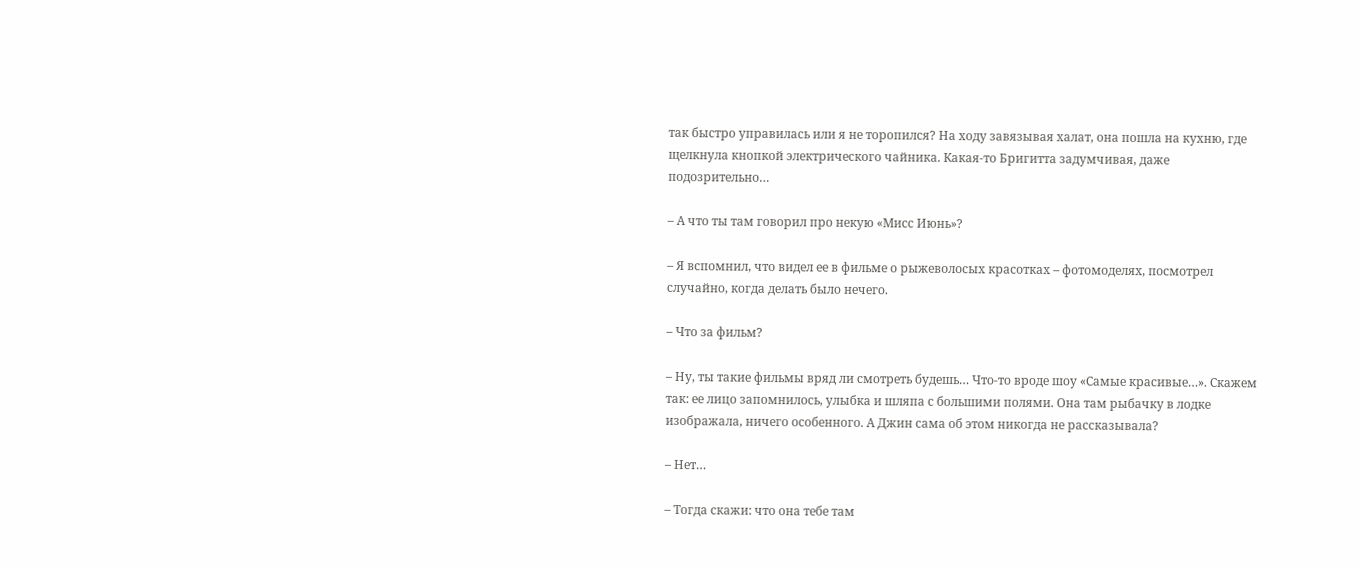так быстро управилась или я не торопился? На ходу завязывая халат, она пошла на кухню, где щелкнула кнопкой электрического чайника. Какая-то Бригитта задумчивая, даже подозрительно…

– А что ты там говорил про некую «Мисс Июнь»?

– Я вспомнил, что видел ее в фильме о рыжеволосых красотках – фотомоделях, посмотрел случайно, когда делать было нечего.

– Что за фильм?

– Ну, ты такие фильмы вряд ли смотреть будешь… Что-то вроде шоу «Самые красивые…». Скажем так: ее лицо запомнилось, улыбка и шляпа с большими полями. Она там рыбачку в лодке изображала, ничего особенного. А Джин сама об этом никогда не рассказывала?

– Нет…

– Тогда скажи: что она тебе там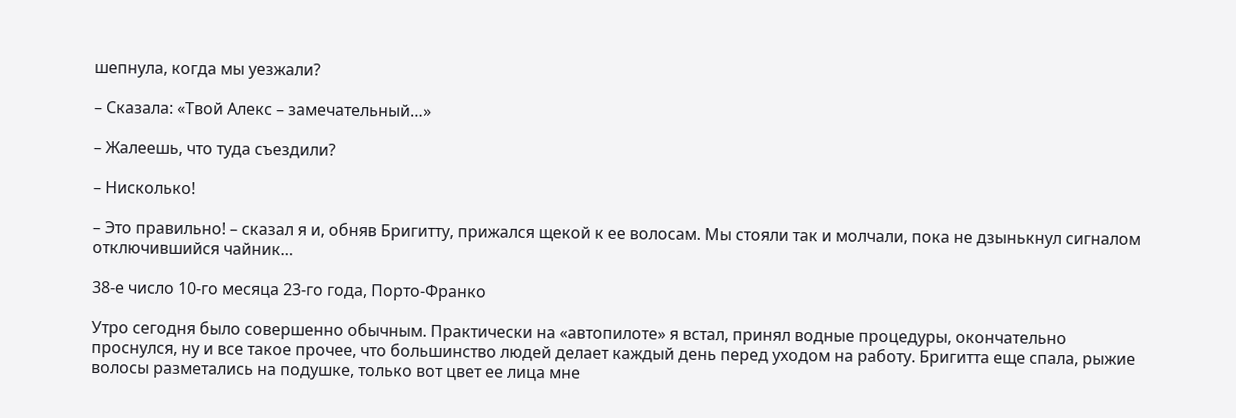шепнула, когда мы уезжали?

– Сказала: «Твой Алекс – замечательный…»

– Жалеешь, что туда съездили?

– Нисколько!

– Это правильно! – сказал я и, обняв Бригитту, прижался щекой к ее волосам. Мы стояли так и молчали, пока не дзынькнул сигналом отключившийся чайник…

38-е число 10-го месяца 23-го года, Порто-Франко

Утро сегодня было совершенно обычным. Практически на «автопилоте» я встал, принял водные процедуры, окончательно проснулся, ну и все такое прочее, что большинство людей делает каждый день перед уходом на работу. Бригитта еще спала, рыжие волосы разметались на подушке, только вот цвет ее лица мне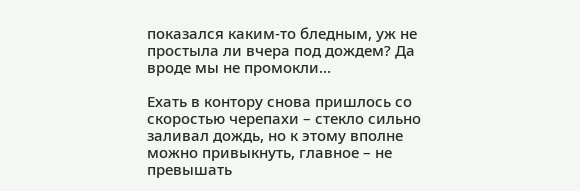показался каким-то бледным, уж не простыла ли вчера под дождем? Да вроде мы не промокли…

Ехать в контору снова пришлось со скоростью черепахи – стекло сильно заливал дождь, но к этому вполне можно привыкнуть, главное – не превышать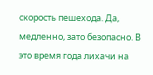скорость пешехода. Да, медленно, зато безопасно. В это время года лихачи на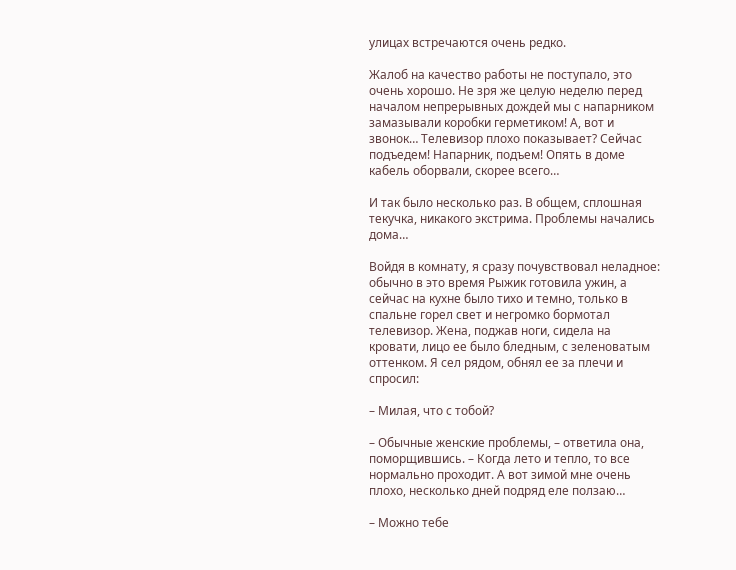улицах встречаются очень редко.

Жалоб на качество работы не поступало, это очень хорошо. Не зря же целую неделю перед началом непрерывных дождей мы с напарником замазывали коробки герметиком! А, вот и звонок… Телевизор плохо показывает? Сейчас подъедем! Напарник, подъем! Опять в доме кабель оборвали, скорее всего…

И так было несколько раз. В общем, сплошная текучка, никакого экстрима. Проблемы начались дома…

Войдя в комнату, я сразу почувствовал неладное: обычно в это время Рыжик готовила ужин, а сейчас на кухне было тихо и темно, только в спальне горел свет и негромко бормотал телевизор. Жена, поджав ноги, сидела на кровати, лицо ее было бледным, с зеленоватым оттенком. Я сел рядом, обнял ее за плечи и спросил:

– Милая, что с тобой?

– Обычные женские проблемы, – ответила она, поморщившись. – Когда лето и тепло, то все нормально проходит. А вот зимой мне очень плохо, несколько дней подряд еле ползаю…

– Можно тебе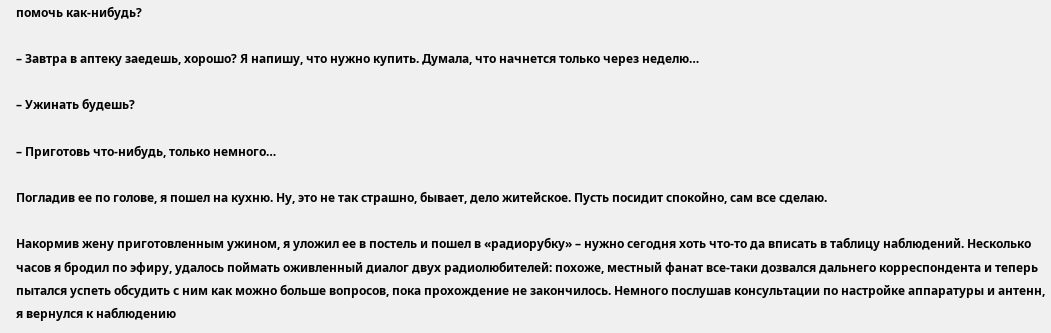помочь как-нибудь?

– Завтра в аптеку заедешь, хорошо? Я напишу, что нужно купить. Думала, что начнется только через неделю…

– Ужинать будешь?

– Приготовь что-нибудь, только немного…

Погладив ее по голове, я пошел на кухню. Ну, это не так страшно, бывает, дело житейское. Пусть посидит спокойно, сам все сделаю.

Накормив жену приготовленным ужином, я уложил ее в постель и пошел в «радиорубку» – нужно сегодня хоть что-то да вписать в таблицу наблюдений. Несколько часов я бродил по эфиру, удалось поймать оживленный диалог двух радиолюбителей: похоже, местный фанат все-таки дозвался дальнего корреспондента и теперь пытался успеть обсудить с ним как можно больше вопросов, пока прохождение не закончилось. Немного послушав консультации по настройке аппаратуры и антенн, я вернулся к наблюдению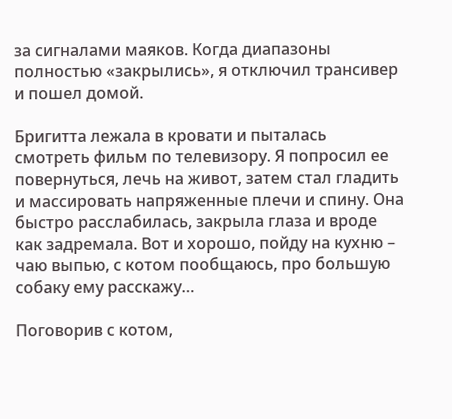за сигналами маяков. Когда диапазоны полностью «закрылись», я отключил трансивер и пошел домой.

Бригитта лежала в кровати и пыталась смотреть фильм по телевизору. Я попросил ее повернуться, лечь на живот, затем стал гладить и массировать напряженные плечи и спину. Она быстро расслабилась, закрыла глаза и вроде как задремала. Вот и хорошо, пойду на кухню – чаю выпью, с котом пообщаюсь, про большую собаку ему расскажу…

Поговорив с котом,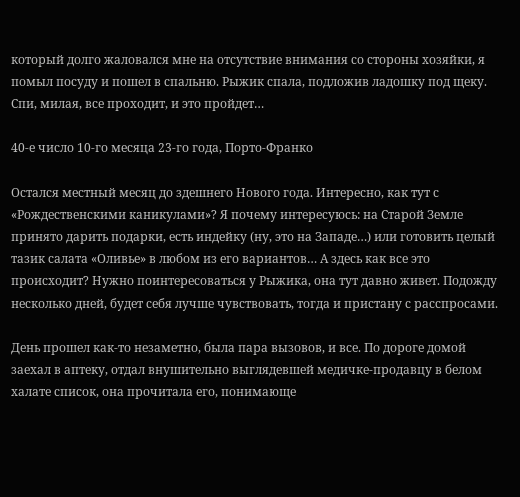который долго жаловался мне на отсутствие внимания со стороны хозяйки, я помыл посуду и пошел в спальню. Рыжик спала, подложив ладошку под щеку. Спи, милая, все проходит, и это пройдет…

40-е число 10-го месяца 23-го года, Порто-Франко

Остался местный месяц до здешнего Нового года. Интересно, как тут с «Рождественскими каникулами»? Я почему интересуюсь: на Старой Земле принято дарить подарки, есть индейку (ну, это на Западе…) или готовить целый тазик салата «Оливье» в любом из его вариантов… А здесь как все это происходит? Нужно поинтересоваться у Рыжика, она тут давно живет. Подожду несколько дней, будет себя лучше чувствовать, тогда и пристану с расспросами.

День прошел как-то незаметно, была пара вызовов, и все. По дороге домой заехал в аптеку, отдал внушительно выглядевшей медичке-продавцу в белом халате список, она прочитала его, понимающе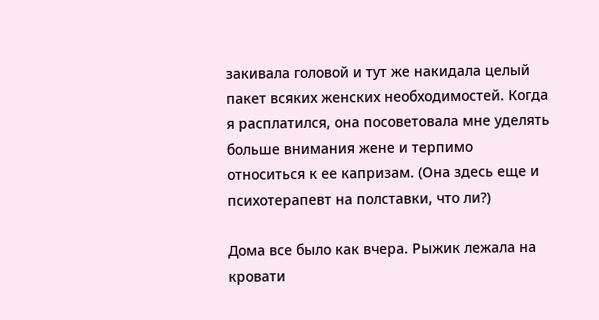закивала головой и тут же накидала целый пакет всяких женских необходимостей. Когда я расплатился, она посоветовала мне уделять больше внимания жене и терпимо относиться к ее капризам. (Она здесь еще и психотерапевт на полставки, что ли?)

Дома все было как вчера. Рыжик лежала на кровати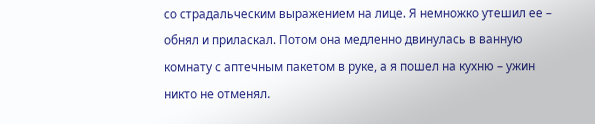со страдальческим выражением на лице. Я немножко утешил ее – обнял и приласкал. Потом она медленно двинулась в ванную комнату с аптечным пакетом в руке, а я пошел на кухню – ужин никто не отменял.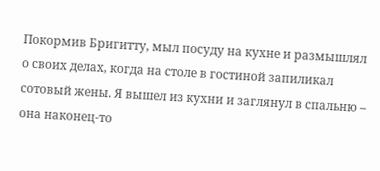Покормив Бригитту, мыл посуду на кухне и размышлял о своих делах, когда на столе в гостиной запиликал сотовый жены. Я вышел из кухни и заглянул в спальню – она наконец-то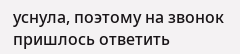уснула, поэтому на звонок пришлось ответить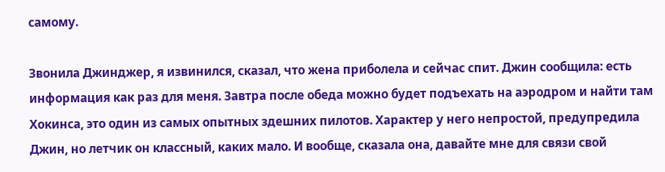самому.

Звонила Джинджер, я извинился, сказал, что жена приболела и сейчас спит. Джин сообщила: есть информация как раз для меня. Завтра после обеда можно будет подъехать на аэродром и найти там Хокинса, это один из самых опытных здешних пилотов. Характер у него непростой, предупредила Джин, но летчик он классный, каких мало. И вообще, сказала она, давайте мне для связи свой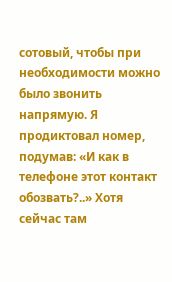сотовый, чтобы при необходимости можно было звонить напрямую. Я продиктовал номер, подумав: «И как в телефоне этот контакт обозвать?..» Хотя сейчас там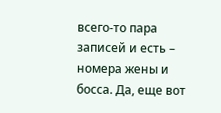всего-то пара записей и есть – номера жены и босса. Да, еще вот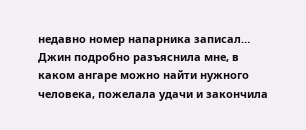недавно номер напарника записал… Джин подробно разъяснила мне, в каком ангаре можно найти нужного человека, пожелала удачи и закончила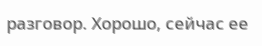разговор. Хорошо, сейчас ее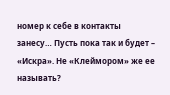номер к себе в контакты занесу… Пусть пока так и будет – «Искра». Не «Клеймором» же ее называть?